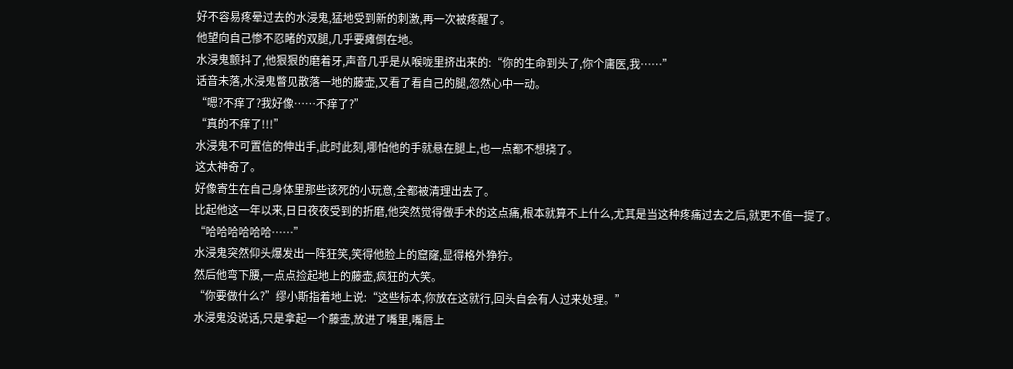好不容易疼晕过去的水浸鬼,猛地受到新的刺激,再一次被疼醒了。
他望向自己惨不忍睹的双腿,几乎要瘫倒在地。
水浸鬼颤抖了,他狠狠的磨着牙,声音几乎是从喉咙里挤出来的:“你的生命到头了,你个庸医,我……”
话音未落,水浸鬼瞥见散落一地的藤壶,又看了看自己的腿,忽然心中一动。
“嗯?不痒了?我好像……不痒了?”
“真的不痒了!!!”
水浸鬼不可置信的伸出手,此时此刻,哪怕他的手就悬在腿上,也一点都不想挠了。
这太神奇了。
好像寄生在自己身体里那些该死的小玩意,全都被清理出去了。
比起他这一年以来,日日夜夜受到的折磨,他突然觉得做手术的这点痛,根本就算不上什么,尤其是当这种疼痛过去之后,就更不值一提了。
“哈哈哈哈哈哈……”
水浸鬼突然仰头爆发出一阵狂笑,笑得他脸上的窟窿,显得格外狰狞。
然后他弯下腰,一点点捡起地上的藤壶,疯狂的大笑。
“你要做什么?”缪小斯指着地上说:“这些标本,你放在这就行,回头自会有人过来处理。”
水浸鬼没说话,只是拿起一个藤壶,放进了嘴里,嘴唇上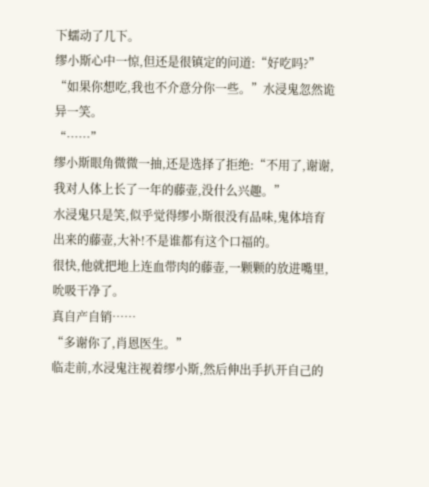下蠕动了几下。
缪小斯心中一惊,但还是很镇定的问道:“好吃吗?”
“如果你想吃,我也不介意分你一些。”水浸鬼忽然诡异一笑。
“……”
缪小斯眼角微微一抽,还是选择了拒绝:“不用了,谢谢,我对人体上长了一年的藤壶,没什么兴趣。”
水浸鬼只是笑,似乎觉得缪小斯很没有品味,鬼体培育出来的藤壶,大补!不是谁都有这个口福的。
很快,他就把地上连血带肉的藤壶,一颗颗的放进嘴里,吮吸干净了。
真自产自销……
“多谢你了,肖恩医生。”
临走前,水浸鬼注视着缪小斯,然后伸出手扒开自己的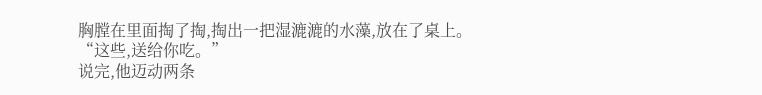胸膛在里面掏了掏,掏出一把湿漉漉的水藻,放在了桌上。
“这些,送给你吃。”
说完,他迈动两条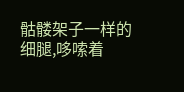骷髅架子一样的细腿,哆嗦着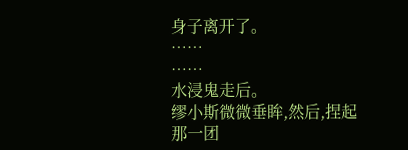身子离开了。
……
……
水浸鬼走后。
缪小斯微微垂眸,然后,捏起那一团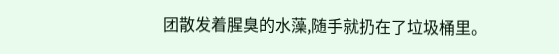团散发着腥臭的水藻,随手就扔在了垃圾桶里。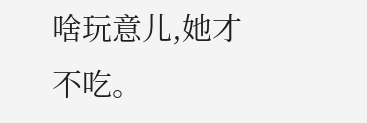啥玩意儿,她才不吃。